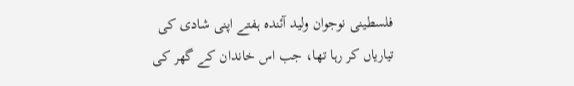فلسطینی نوجوان ولید آئندہ ہفتے اپنی شادی کی تیاریاں کر رہا تھا، جب اس خاندان کے گھر کی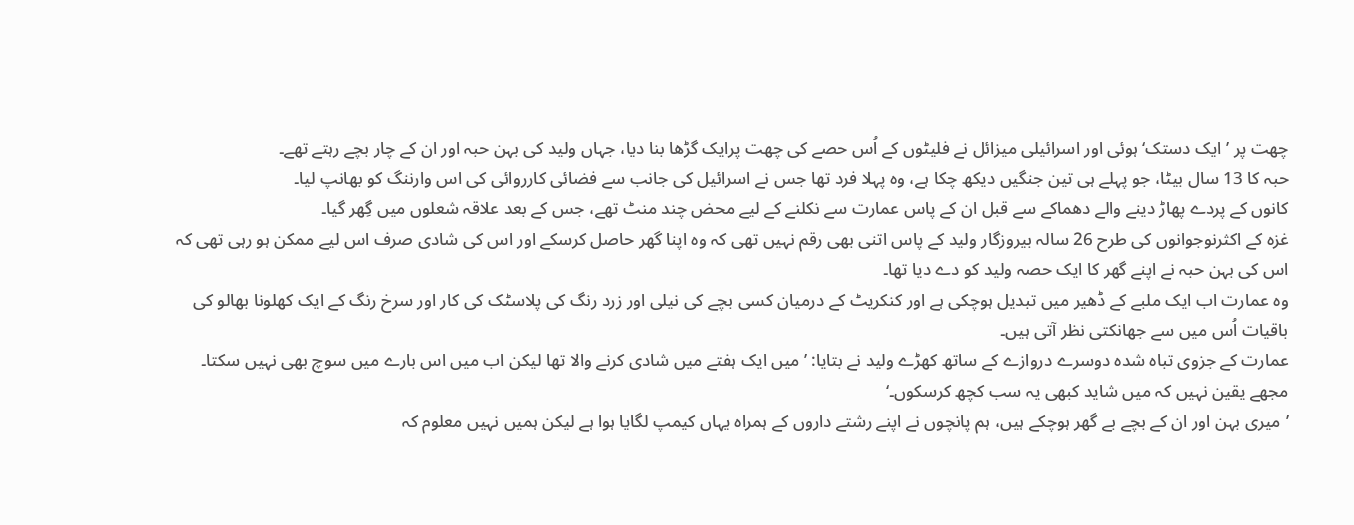چھت پر ’ایک دستک‘ ہوئی اور اسرائیلی میزائل نے فلیٹوں کے اُس حصے کی چھت پرایک گڑھا بنا دیا، جہاں ولید کی بہن حبہ اور ان کے چار بچے رہتے تھے۔
حبہ کا 13 سال بیٹا، جو پہلے ہی تین جنگیں دیکھ چکا ہے، وہ پہلا فرد تھا جس نے اسرائیل کی جانب سے فضائی کارروائی کی اس وارننگ کو بھانپ لیا۔
کانوں کے پردے پھاڑ دینے والے دھماکے سے قبل ان کے پاس عمارت سے نکلنے کے لیے محض چند منٹ تھے، جس کے بعد علاقہ شعلوں میں گِھر گیا۔
غزہ کے اکثرنوجوانوں کی طرح 26 سالہ بیروزگار ولید کے پاس اتنی بھی رقم نہیں تھی کہ وہ اپنا گھر حاصل کرسکے اور اس کی شادی صرف اس لیے ممکن ہو رہی تھی کہ اس کی بہن حبہ نے اپنے گھر کا ایک حصہ ولید کو دے دیا تھا۔
وہ عمارت اب ایک ملبے کے ڈھیر میں تبدیل ہوچکی ہے اور کنکریٹ کے درمیان کسی بچے کی نیلی اور زرد رنگ کی پلاسٹک کی کار اور سرخ رنگ کے ایک کھلونا بھالو کی باقیات اُس میں سے جھانکتی نظر آتی ہیں۔
عمارت کے جزوی تباہ شدہ دوسرے دروازے کے ساتھ کھڑے ولید نے بتایا: ’میں ایک ہفتے میں شادی کرنے والا تھا لیکن اب میں اس بارے میں سوچ بھی نہیں سکتا۔ مجھے یقین نہیں کہ میں شاید کبھی یہ سب کچھ کرسکوں۔‘
’میری بہن اور ان کے بچے بے گھر ہوچکے ہیں، ہم پانچوں نے اپنے رشتے داروں کے ہمراہ یہاں کیمپ لگایا ہوا ہے لیکن ہمیں نہیں معلوم کہ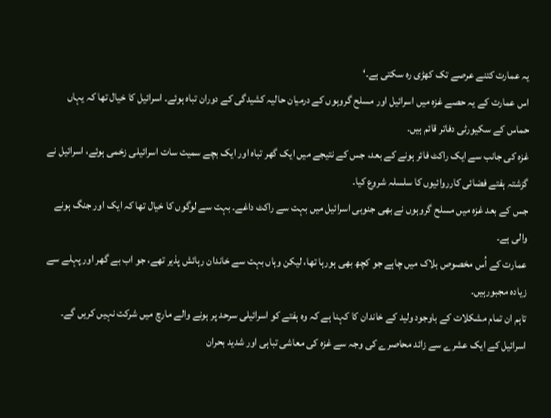یہ عمارت کتنے عرصے تک کھڑی رہ سکتی ہے۔‘
اس عمارت کے یہ حصے غزہ میں اسرائیل اور مسلح گروہوں کے درمیان حالیہ کشیدگی کے دوران تباہ ہوئے۔ اسرائیل کا خیال تھا کہ یہاں حماس کے سکیورٹی دفاتر قائم ہیں۔
غزہ کی جانب سے ایک راکٹ فائر ہونے کے بعد، جس کے نتیجے میں ایک گھر تباہ اور ایک بچے سمیت سات اسرائیلی زخمی ہوئے، اسرائیل نے گزشتہ ہفتے فضائی کارروائیوں کا سلسلہ شروع کیا۔
جس کے بعد غزہ میں مسلح گروہوں نے بھی جنوبی اسرائیل میں بہت سے راکٹ داغے۔ بہت سے لوگوں کا خیال تھا کہ ایک اور جنگ ہونے والی ہے۔
عمارت کے اُس مخصوص بلاک میں چاہے جو کچھ بھی ہورہا تھا، لیکن وہاں بہت سے خاندان رہائش پذیر تھے، جو اب بے گھر اور پہلے سے زیادہ مجبورہیں۔
تاہم ان تمام مشکلات کے باوجود ولید کے خاندان کا کہنا ہے کہ وہ ہفتے کو اسرائیلی سرحد پر ہونے والے مارچ میں شرکت نہیں کریں گے۔
اسرائیل کے ایک عشرے سے زائد محاصرے کی وجہ سے غزہ کی معاشی تباہی اور شدید بحران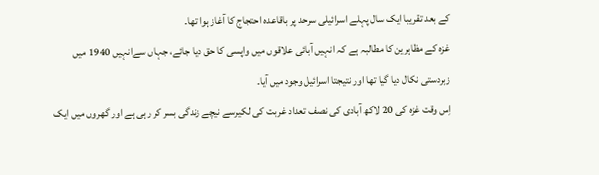کے بعد تقریبا ایک سال پہلے اسرائیلی سرحد پر باقاعدہ احتجاج کا آغاز ہوا تھا۔
غزہ کے مظاہرین کا مطالبہ ہے کہ انہیں آبائی علاقوں میں واپسی کا حق دیا جائے، جہاں سےانہیں 1940 میں زبردستی نکال دیا گیا تھا اور نتیجتا اسرائیل وجود میں آیا۔
اِس وقت غزہ کی 20 لاکھ آبادی کی نصف تعداد غربت کی لکیرسے نیچے زندگی بسر کر رہی ہے اور گھروں میں ایک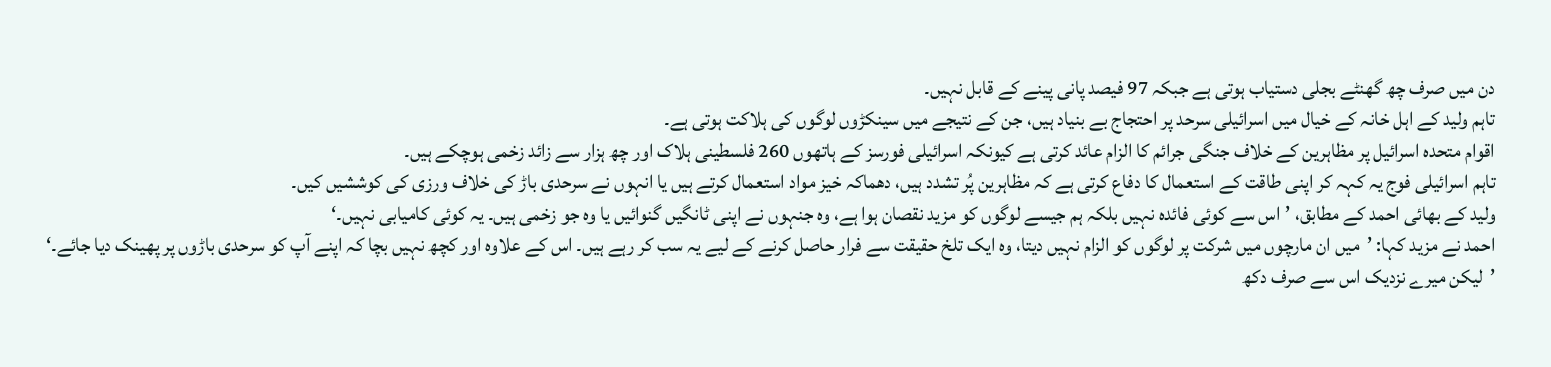دن میں صرف چھ گھنٹے بجلی دستیاب ہوتی ہے جبکہ 97 فیصد پانی پینے کے قابل نہیں۔
تاہم ولید کے اہل خانہ کے خیال میں اسرائیلی سرحد پر احتجاج بے بنیاد ہیں، جن کے نتیجے میں سینکڑوں لوگوں کی ہلاکت ہوتی ہے۔
اقوام متحدہ اسرائیل پر مظاہرین کے خلاف جنگی جرائم کا الزام عائد کرتی ہے کیونکہ اسرائیلی فورسز کے ہاتھوں 260 فلسطینی ہلاک اور چھ ہزار سے زائد زخمی ہوچکے ہیں۔
تاہم اسرائیلی فوج یہ کہہ کر اپنی طاقت کے استعمال کا دفاع کرتی ہے کہ مظاہرین پُر تشدد ہیں، دھماکہ خیز مواد استعمال کرتے ہیں یا انہوں نے سرحدی باڑ کی خلاف ورزی کی کوششیں کیں۔
ولید کے بھائی احمد کے مطابق، ’اس سے کوئی فائدہ نہیں بلکہ ہم جیسے لوگوں کو مزید نقصان ہوا ہے، وہ جنہوں نے اپنی ٹانگیں گنوائیں یا وہ جو زخمی ہیں۔ یہ کوئی کامیابی نہیں۔‘
احمد نے مزید کہا: ’میں ان مارچوں میں شرکت پر لوگوں کو الزام نہیں دیتا، وہ ایک تلخ حقیقت سے فرار حاصل کرنے کے لیے یہ سب کر رہے ہیں۔ اس کے علاوہ اور کچھ نہیں بچا کہ اپنے آپ کو سرحدی باڑوں پر پھینک دیا جائے۔‘
’لیکن میرے نزدیک اس سے صرف دکھ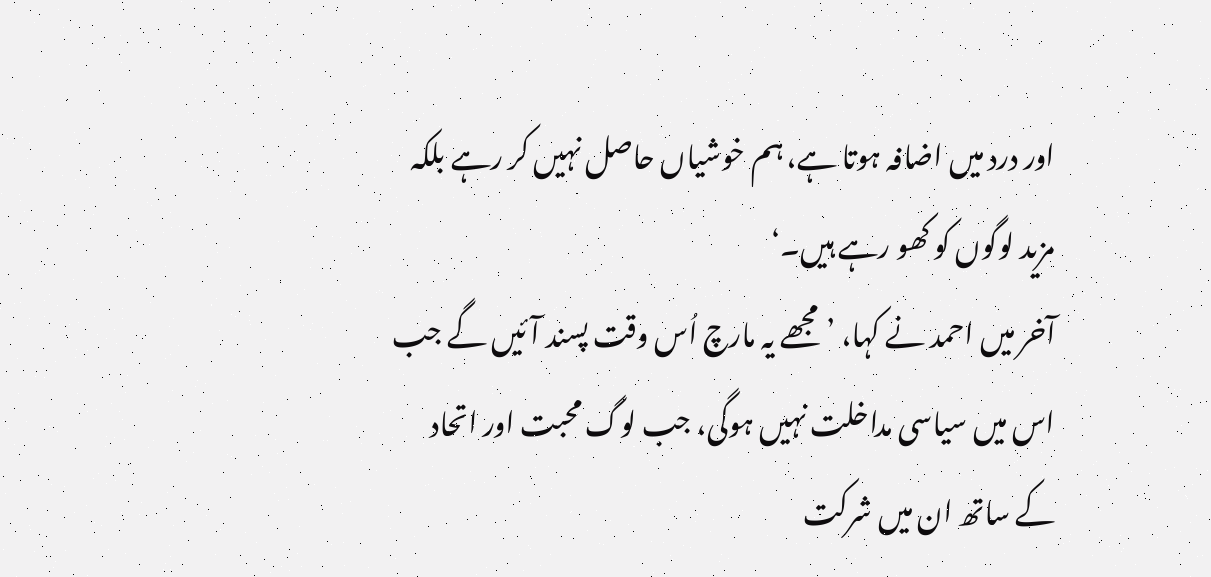اور درد میں اضافہ ہوتا ہے، ہم خوشیاں حاصل نہیں کر رہے بلکہ مزید لوگوں کو کھو رہے ہیں۔‘
آخر میں احمد نے کہا، ’مجھے یہ مارچ اُس وقت پسند آئیں گے جب اس میں سیاسی مداخلت نہیں ہوگی، جب لوگ محبت اور اتحاد کے ساتھ ان میں شرکت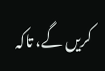کریں گے، تاکہ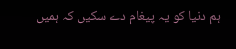ہم دنیا کو یہ پیغام دے سکیں کہ ہمیں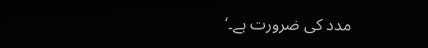مدد کی ضرورت ہے۔‘